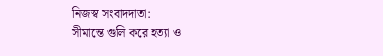নিজস্ব সংবাদদাতা:
সীমান্তে গুলি করে হত্যা ও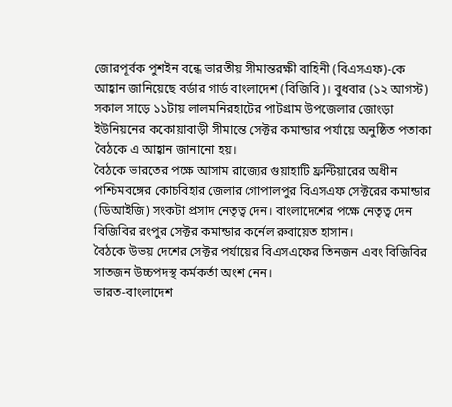জোরপূর্বক পুশইন বন্ধে ভারতীয় সীমান্তরক্ষী বাহিনী (বিএসএফ)-কে আহ্বান জানিয়েছে বর্ডার গার্ড বাংলাদেশ (বিজিবি)। বুধবার (১২ আগস্ট) সকাল সাড়ে ১১টায় লালমনিরহাটের পাটগ্রাম উপজেলার জোংড়া ইউনিয়নের ককোয়াবাড়ী সীমান্তে সেক্টর কমান্ডার পর্যায়ে অনুষ্ঠিত পতাকা বৈঠকে এ আহ্বান জানানো হয়।
বৈঠকে ভারতের পক্ষে আসাম রাজ্যের গুয়াহাটি ফ্রন্টিয়ারের অধীন পশ্চিমবঙ্গের কোচবিহার জেলার গোপালপুর বিএসএফ সেক্টরের কমান্ডার (ডিআইজি) সংকটা প্রসাদ নেতৃত্ব দেন। বাংলাদেশের পক্ষে নেতৃত্ব দেন বিজিবির রংপুর সেক্টর কমান্ডার কর্নেল রুবায়েত হাসান।
বৈঠকে উভয় দেশের সেক্টর পর্যায়ের বিএসএফের তিনজন এবং বিজিবির সাতজন উচ্চপদস্থ কর্মকর্তা অংশ নেন।
ভারত-বাংলাদেশ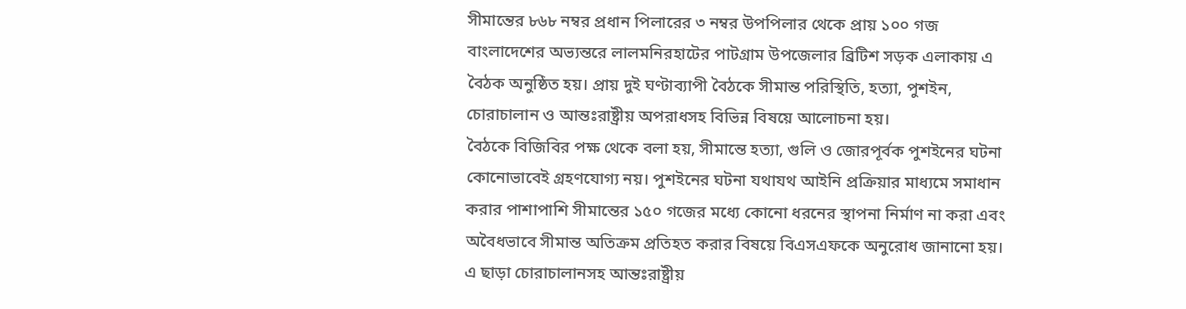সীমান্তের ৮৬৮ নম্বর প্রধান পিলারের ৩ নম্বর উপপিলার থেকে প্রায় ১০০ গজ বাংলাদেশের অভ্যন্তরে লালমনিরহাটের পাটগ্রাম উপজেলার ব্রিটিশ সড়ক এলাকায় এ বৈঠক অনুষ্ঠিত হয়। প্রায় দুই ঘণ্টাব্যাপী বৈঠকে সীমান্ত পরিস্থিতি, হত্যা, পুশইন, চোরাচালান ও আন্তঃরাষ্ট্রীয় অপরাধসহ বিভিন্ন বিষয়ে আলোচনা হয়।
বৈঠকে বিজিবির পক্ষ থেকে বলা হয়, সীমান্তে হত্যা, গুলি ও জোরপূর্বক পুশইনের ঘটনা কোনোভাবেই গ্রহণযোগ্য নয়। পুশইনের ঘটনা যথাযথ আইনি প্রক্রিয়ার মাধ্যমে সমাধান করার পাশাপাশি সীমান্তের ১৫০ গজের মধ্যে কোনো ধরনের স্থাপনা নির্মাণ না করা এবং অবৈধভাবে সীমান্ত অতিক্রম প্রতিহত করার বিষয়ে বিএসএফকে অনুরোধ জানানো হয়।
এ ছাড়া চোরাচালানসহ আন্তঃরাষ্ট্রীয়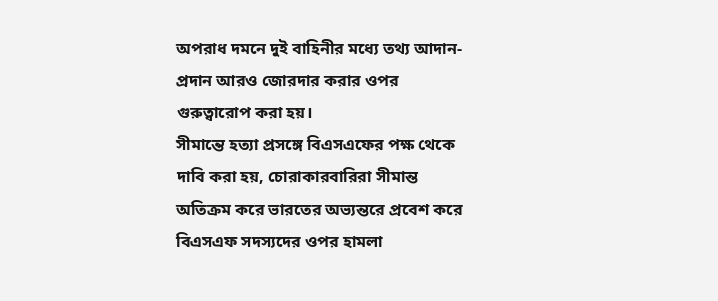অপরাধ দমনে দুই বাহিনীর মধ্যে তথ্য আদান-প্রদান আরও জোরদার করার ওপর গুরুত্বারোপ করা হয়।
সীমান্তে হত্যা প্রসঙ্গে বিএসএফের পক্ষ থেকে দাবি করা হয়, চোরাকারবারিরা সীমান্ত অতিক্রম করে ভারতের অভ্যন্তরে প্রবেশ করে বিএসএফ সদস্যদের ওপর হামলা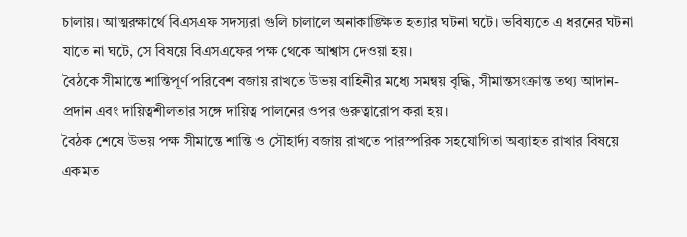চালায়। আত্মরক্ষার্থে বিএসএফ সদস্যরা গুলি চালালে অনাকাঙ্ক্ষিত হত্যার ঘটনা ঘটে। ভবিষ্যতে এ ধরনের ঘটনা যাতে না ঘটে, সে বিষয়ে বিএসএফের পক্ষ থেকে আশ্বাস দেওয়া হয়।
বৈঠকে সীমান্তে শান্তিপূর্ণ পরিবেশ বজায় রাখতে উভয় বাহিনীর মধ্যে সমন্বয় বৃদ্ধি, সীমান্তসংক্রান্ত তথ্য আদান-প্রদান এবং দায়িত্বশীলতার সঙ্গে দায়িত্ব পালনের ওপর গুরুত্বারোপ করা হয়।
বৈঠক শেষে উভয় পক্ষ সীমান্তে শান্তি ও সৌহার্দ্য বজায় রাখতে পারস্পরিক সহযোগিতা অব্যাহত রাখার বিষয়ে একমত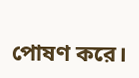পোষণ করে।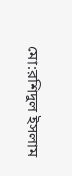মো:রশিদুল ইসলাম